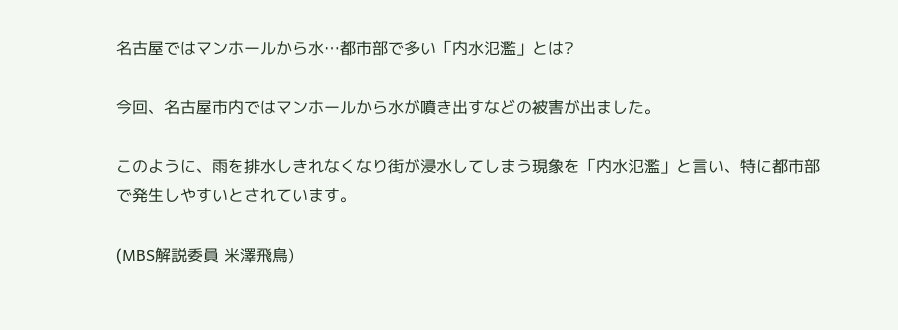名古屋ではマンホールから水…都市部で多い「内水氾濫」とは?

今回、名古屋市内ではマンホールから水が噴き出すなどの被害が出ました。

このように、雨を排水しきれなくなり街が浸水してしまう現象を「内水氾濫」と言い、特に都市部で発生しやすいとされています。

(MBS解説委員 米澤飛鳥)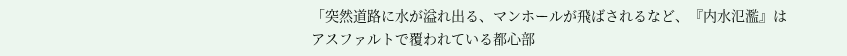「突然道路に水が溢れ出る、マンホールが飛ばされるなど、『内水氾濫』はアスファルトで覆われている都心部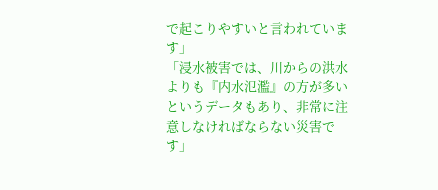で起こりやすいと言われています」
「浸水被害では、川からの洪水よりも『内水氾濫』の方が多いというデータもあり、非常に注意しなければならない災害です」